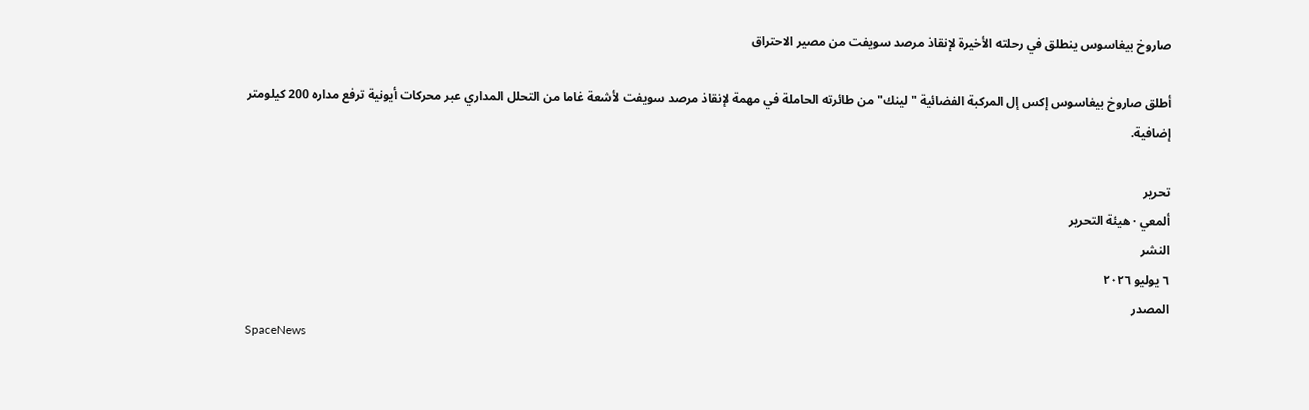صاروخ بيغاسوس ينطلق في رحلته الأخيرة لإنقاذ مرصد سويفت من مصير الاحتراق

أطلق صاروخ بيغاسوس إكس إل المركبة الفضائية "لينك" من طائرته الحاملة في مهمة لإنقاذ مرصد سويفت لأشعة غاما من التحلل المداري عبر محركات أيونية ترفع مداره 200 كيلومتر إضافية.

تحرير
ألمعي · هيئة التحرير
النشر
٦ يوليو ٢٠٢٦
المصدر
SpaceNews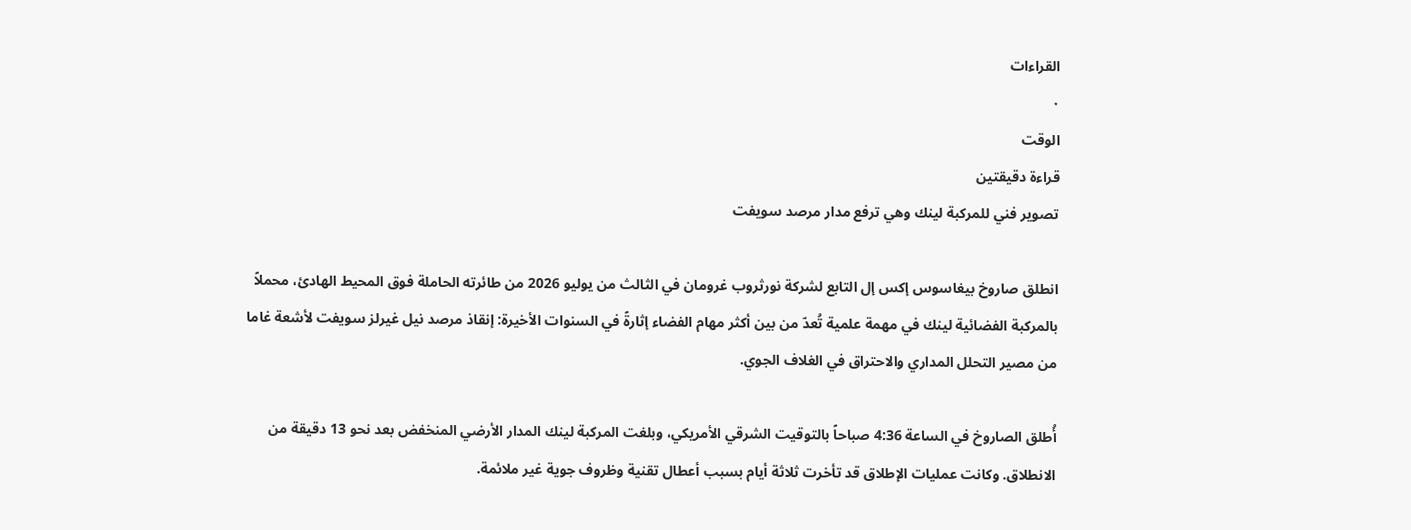القراءات
٠
الوقت
قراءة دقيقتين
تصوير فني للمركبة لينك وهي ترفع مدار مرصد سويفت

انطلق صاروخ بيغاسوس إكس إل التابع لشركة نورثروب غرومان في الثالث من يوليو 2026 من طائرته الحاملة فوق المحيط الهادئ، محملاً بالمركبة الفضائية لينك في مهمة علمية تُعدّ من بين أكثر مهام الفضاء إثارةً في السنوات الأخيرة: إنقاذ مرصد نيل غيرلز سويفت لأشعة غاما من مصير التحلل المداري والاحتراق في الغلاف الجوي.

أُطلق الصاروخ في الساعة 4:36 صباحاً بالتوقيت الشرقي الأمريكي، وبلغت المركبة لينك المدار الأرضي المنخفض بعد نحو 13 دقيقة من الانطلاق. وكانت عمليات الإطلاق قد تأخرت ثلاثة أيام بسبب أعطال تقنية وظروف جوية غير ملائمة.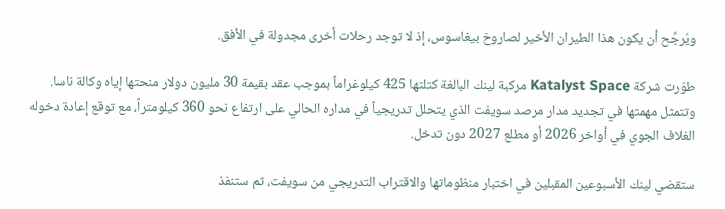ويُرجَّح أن يكون هذا الطيران الأخير لصاروخ بيغاسوس، إذ لا توجد رحلات أخرى مجدولة في الأفق.

طوّرت شركة Katalyst Space مركبة لينك البالغة كتلتها 425 كيلوغراماً بموجب عقد بقيمة 30 مليون دولار منحتها إياه وكالة ناسا. وتتمثل مهمتها في تجديد مدار مرصد سويفت الذي يتحلل تدريجياً في مداره الحالي على ارتفاع نحو 360 كيلومتراً، مع توقع إعادة دخوله الغلاف الجوي في أواخر 2026 أو مطلع 2027 دون تدخل.

ستقضي لينك الأسبوعين المقبلين في اختبار منظوماتها والاقتراب التدريجي من سويفت، ثم ستنفذ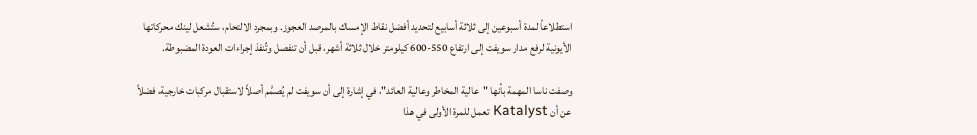استطلاعاً لمدة أسبوعين إلى ثلاثة أسابيع لتحديد أفضل نقاط الإمساك بالمرصد العجوز. وبمجرد الالتحام، ستُشعل لينك محركاتها الأيونية لرفع مدار سويفت إلى ارتفاع 550-600 كيلومتر خلال ثلاثة أشهر، قبل أن تنفصل وتُنفذ إجراءات العودة المضبوطة.

وصفت ناسا المهمة بأنها "عالية المخاطر وعالية العائد"، في إشارة إلى أن سويفت لم يُصمَّم أصلاً لاستقبال مركبات خارجية، فضلاً عن أن Katalyst تعمل للمرة الأولى في هذا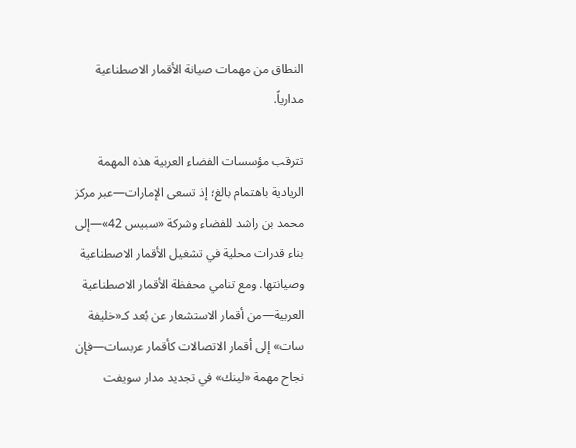النطاق من مهمات صيانة الأقمار الاصطناعية مدارياً.

تترقب مؤسسات الفضاء العربية هذه المهمة الريادية باهتمام بالغ؛ إذ تسعى الإمارات—عبر مركز محمد بن راشد للفضاء وشركة «سبيس 42»—إلى بناء قدرات محلية في تشغيل الأقمار الاصطناعية وصيانتها. ومع تنامي محفظة الأقمار الاصطناعية العربية—من أقمار الاستشعار عن بُعد كـ«خليفة سات» إلى أقمار الاتصالات كأقمار عربسات—فإن نجاح مهمة «لينك» في تجديد مدار سويفت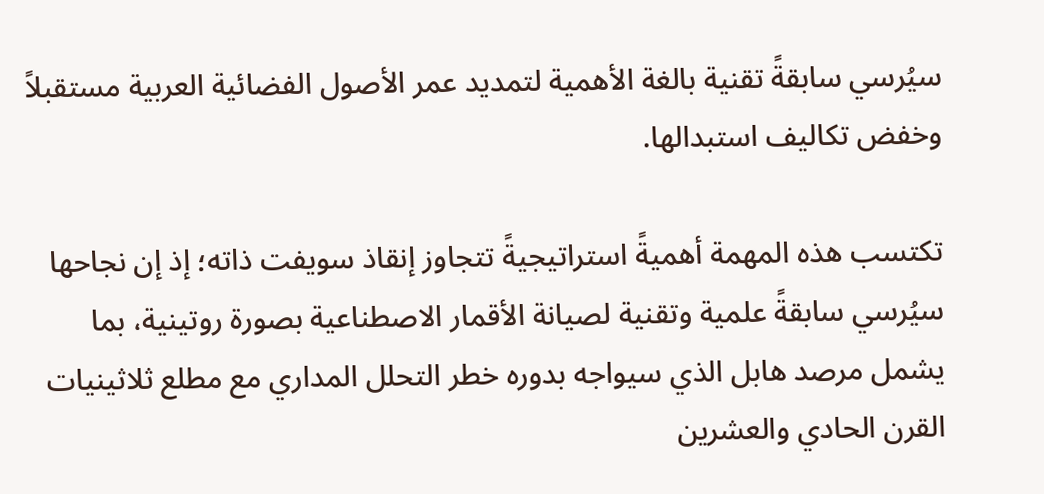سيُرسي سابقةً تقنية بالغة الأهمية لتمديد عمر الأصول الفضائية العربية مستقبلاً وخفض تكاليف استبدالها.

تكتسب هذه المهمة أهميةً استراتيجيةً تتجاوز إنقاذ سويفت ذاته؛ إذ إن نجاحها سيُرسي سابقةً علمية وتقنية لصيانة الأقمار الاصطناعية بصورة روتينية، بما يشمل مرصد هابل الذي سيواجه بدوره خطر التحلل المداري مع مطلع ثلاثينيات القرن الحادي والعشرين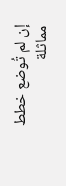إن لم تُوضع خطط مماثلة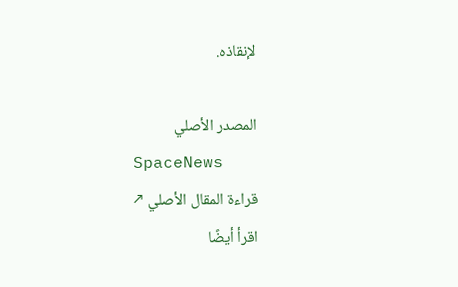لإنقاذه.

المصدر الأصلي
SpaceNews
قراءة المقال الأصلي ↗
اقرأ أيضًا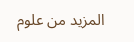المزيد من علوم